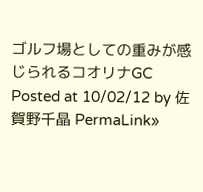ゴルフ場としての重みが感じられるコオリナGC
Posted at 10/02/12 by 佐賀野千晶 PermaLink»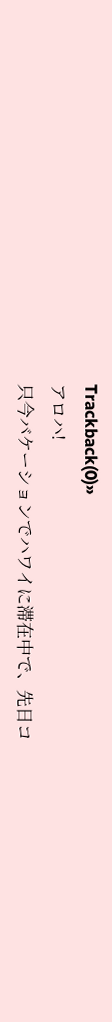Trackback(0)»
アロハ!
只今バケーションでハワイに滞在中で、先日コ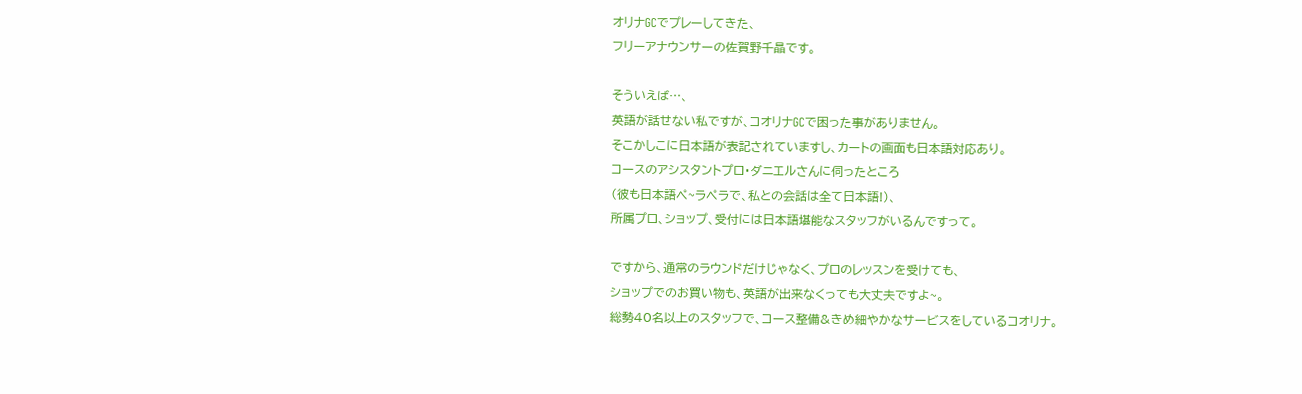オリナGCでプレーしてきた、
フリーアナウンサーの佐賀野千晶です。

そういえば…、
英語が話せない私ですが、コオリナGCで困った事がありません。
そこかしこに日本語が表記されていますし、カートの画面も日本語対応あり。
コースのアシスタントプロ・ダニエルさんに伺ったところ
(彼も日本語ペ~ラペラで、私との会話は全て日本語!)、
所属プロ、ショップ、受付には日本語堪能なスタッフがいるんですって。

ですから、通常のラウンドだけじゃなく、プロのレッスンを受けても、
ショップでのお買い物も、英語が出来なくっても大丈夫ですよ~。
総勢40名以上のスタッフで、コース整備&きめ細やかなサービスをしているコオリナ。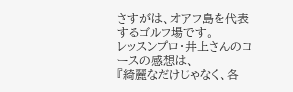さすがは、オアフ島を代表するゴルフ場です。
レッスンプロ・井上さんのコースの感想は、
『綺麗なだけじゃなく、各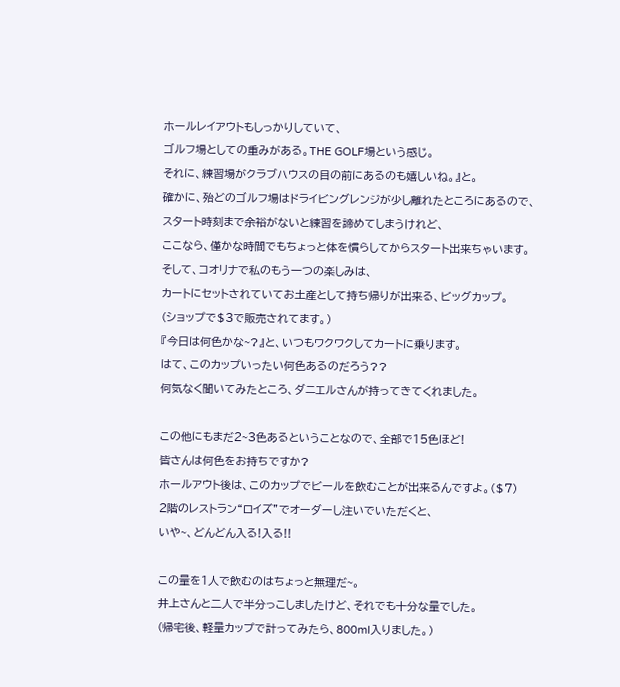ホールレイアウトもしっかりしていて、
ゴルフ場としての重みがある。THE GOLF場という感じ。
それに、練習場がクラブハウスの目の前にあるのも嬉しいね。』と。
確かに、殆どのゴルフ場はドライビングレンジが少し離れたところにあるので、
スタート時刻まで余裕がないと練習を諦めてしまうけれど、
ここなら、僅かな時間でもちょっと体を慣らしてからスタート出来ちゃいます。
そして、コオリナで私のもう一つの楽しみは、
カートにセットされていてお土産として持ち帰りが出来る、ビッグカップ。
(ショップで$3で販売されてます。)
『今日は何色かな~?』と、いつもワクワクしてカートに乗ります。
はて、このカップいったい何色あるのだろう??
何気なく聞いてみたところ、ダニエルさんが持ってきてくれました。

この他にもまだ2~3色あるということなので、全部で15色ほど!
皆さんは何色をお持ちですか?
ホールアウト後は、このカップでビールを飲むことが出来るんですよ。($7)
2階のレストラン“ロイズ”でオーダーし注いでいただくと、
いや~、どんどん入る!入る!!

この量を1人で飲むのはちょっと無理だ~。
井上さんと二人で半分っこしましたけど、それでも十分な量でした。
(帰宅後、軽量カップで計ってみたら、800ml入りました。)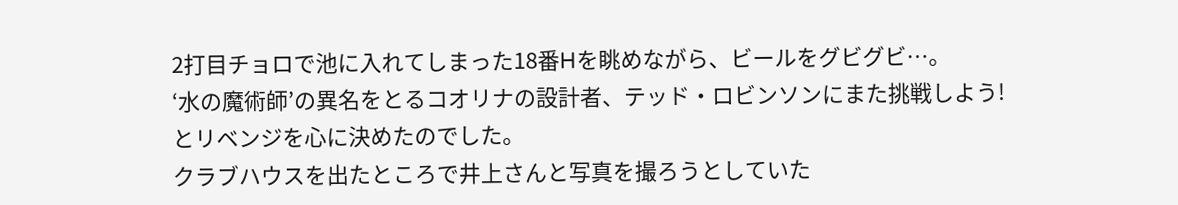2打目チョロで池に入れてしまった18番Hを眺めながら、ビールをグビグビ…。
‘水の魔術師’の異名をとるコオリナの設計者、テッド・ロビンソンにまた挑戦しよう!
とリベンジを心に決めたのでした。
クラブハウスを出たところで井上さんと写真を撮ろうとしていた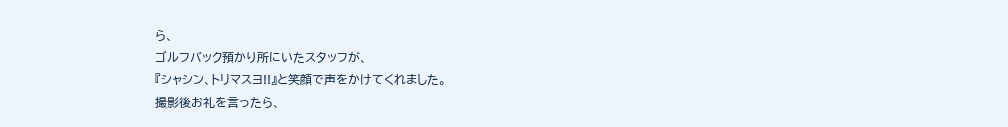ら、
ゴルフバック預かり所にいたスタッフが、
『シャシン、トリマスヨ!!』と笑顔で声をかけてくれました。
撮影後お礼を言ったら、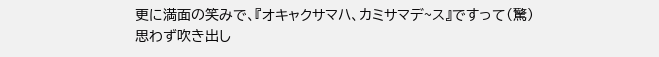更に満面の笑みで、『オキャクサマハ、カミサマデ~ス』ですって(驚)
思わず吹き出し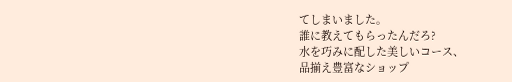てしまいました。
誰に教えてもらったんだろ?
水を巧みに配した美しいコース、
品揃え豊富なショップ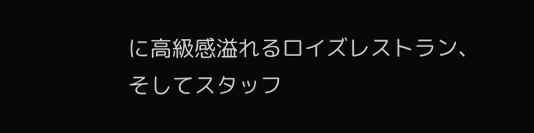に高級感溢れるロイズレストラン、
そしてスタッフ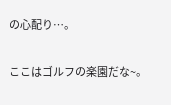の心配り…。

ここはゴルフの楽園だな~。